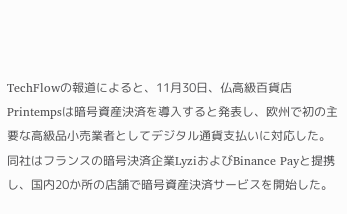TechFlowの報道によると、11月30日、仏高級百貨店Printempsは暗号資産決済を導入すると発表し、欧州で初の主要な高級品小売業者としてデジタル通貨支払いに対応した。同社はフランスの暗号決済企業LyziおよびBinance Payと提携し、国内20か所の店舗で暗号資産決済サービスを開始した。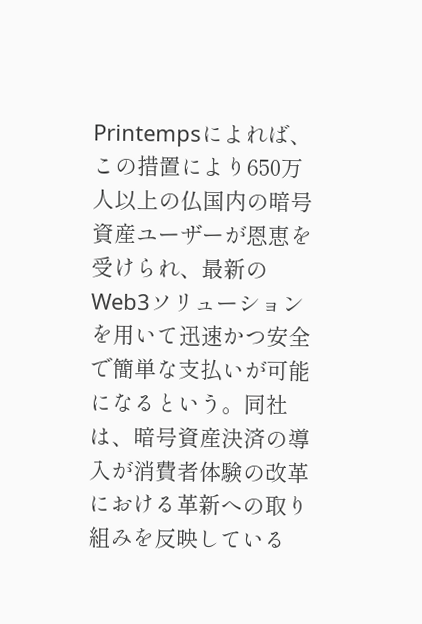Printempsによれば、この措置により650万人以上の仏国内の暗号資産ユーザーが恩恵を受けられ、最新のWeb3ソリューションを用いて迅速かつ安全で簡単な支払いが可能になるという。同社は、暗号資産決済の導入が消費者体験の改革における革新への取り組みを反映している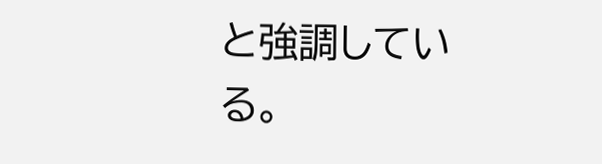と強調している。